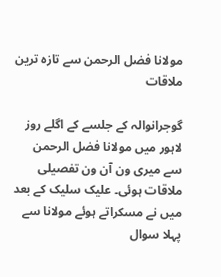مولانا فضل الرحمن سے تازہ ترین ملاقات

گوجرانوالہ کے جلسے کے اگلے روز لاہور میں مولانا فضل الرحمن سے میری ون آن ون تفصیلی ملاقات ہوئی۔ علیک سلیک کے بعد میں نے مسکراتے ہوئے مولانا سے پہلا سوال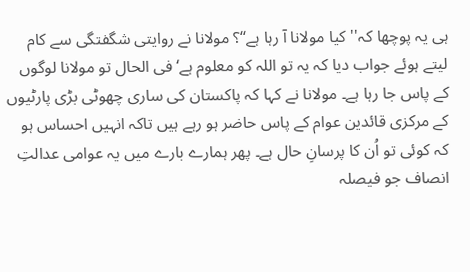ہی یہ پوچھا کہ'' کیا مولانا آ رہا ہے‘‘؟ مولانا نے روایتی شگفتگی سے کام لیتے ہوئے جواب دیا کہ یہ تو اللہ کو معلوم ہے‘ فی الحال تو مولانا لوگوں کے پاس جا رہا ہے۔ مولانا نے کہا کہ پاکستان کی ساری چھوٹی بڑی پارٹیوں کے مرکزی قائدین عوام کے پاس حاضر ہو رہے ہیں تاکہ انہیں احساس ہو کہ کوئی تو اُن کا پرسانِ حال ہے۔ پھر ہمارے بارے میں یہ عوامی عدالتِ انصاف جو فیصلہ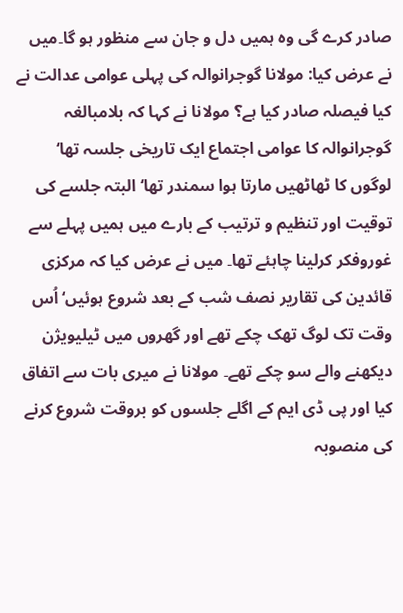صادر کرے گی وہ ہمیں دل و جان سے منظور ہو گا۔میں نے عرض کیا: مولانا گوجرانوالہ کی پہلی عوامی عدالت نے کیا فیصلہ صادر کیا ہے؟ مولانا نے کہا کہ بلامبالغہ گوجرانوالہ کا عوامی اجتماع ایک تاریخی جلسہ تھا‘ لوگوں کا ٹھاٹھیں مارتا ہوا سمندر تھا‘ البتہ جلسے کی توقیت اور تنظیم و ترتیب کے بارے میں ہمیں پہلے سے غوروفکر کرلینا چاہئے تھا۔ میں نے عرض کیا کہ مرکزی قائدین کی تقاریر نصف شب کے بعد شروع ہوئیں‘ اُس وقت تک لوگ تھک چکے تھے اور گھروں میں ٹیلیویژن دیکھنے والے سو چکے تھے۔ مولانا نے میری بات سے اتفاق کیا اور پی ڈی ایم کے اگلے جلسوں کو بروقت شروع کرنے کی منصوبہ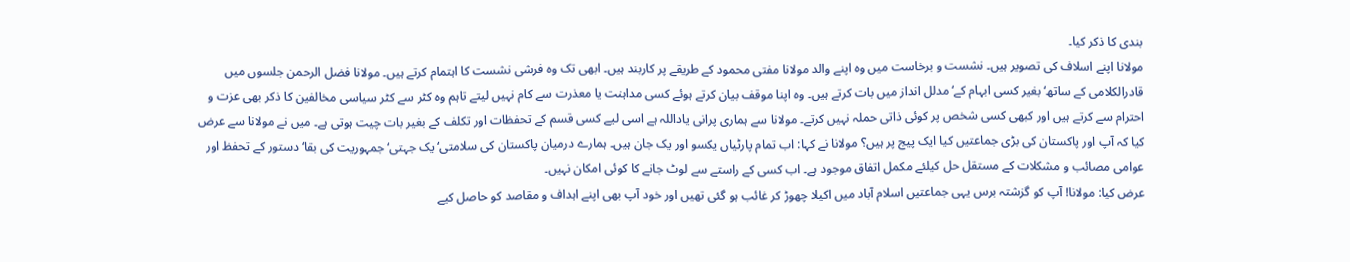بندی کا ذکر کیا۔
مولانا اپنے اسلاف کی تصویر ہیں۔ نشست و برخاست میں وہ اپنے والد مولانا مفتی محمود کے طریقے پر کاربند ہیں۔ ابھی تک وہ فرشی نشست کا اہتمام کرتے ہیں۔ مولانا فضل الرحمن جلسوں میں قادرالکلامی کے ساتھ‘ بغیر کسی ابہام کے‘ مدلل انداز میں بات کرتے ہیں۔ وہ اپنا موقف بیان کرتے ہوئے کسی مداہنت یا معذرت سے کام نہیں لیتے تاہم وہ کٹر سے کٹر سیاسی مخالفین کا ذکر بھی عزت و احترام سے کرتے ہیں اور کبھی کسی شخص پر کوئی ذاتی حملہ نہیں کرتے۔ مولانا سے ہماری پرانی یاداللہ ہے اسی لیے کسی قسم کے تحفظات اور تکلف کے بغیر بات چیت ہوتی ہے۔ میں نے مولانا سے عرض کیا کہ آپ اور پاکستان کی بڑی جماعتیں کیا ایک پیج پر ہیں؟ مولانا نے کہا: اب تمام پارٹیاں یکسو اور یک جان ہیں۔ ہمارے درمیان پاکستان کی سلامتی‘ یک جہتی‘ جمہوریت کی بقا‘ دستور کے تحفظ اور عوامی مصائب و مشکلات کے مستقل حل کیلئے مکمل اتفاق موجود ہے۔ اب کسی کے راستے سے لوٹ جانے کا کوئی امکان نہیں۔
عرض کیا: مولانا! آپ کو گزشتہ برس یہی جماعتیں اسلام آباد میں اکیلا چھوڑ کر غائب ہو گئی تھیں اور خود آپ بھی اپنے اہداف و مقاصد کو حاصل کیے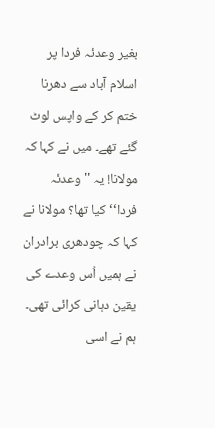بغیر وعدئہ فردا پر اسلام آباد سے دھرنا ختم کر کے واپس لوٹ گئے تھے۔ میں نے کہا کہ مولانا! یہ ''وعدئہ فردا‘‘ کیا تھا؟ مولانا نے کہا کہ چودھری برادران نے ہمیں اُس وعدے کی یقین دہانی کرائی تھی۔ ہم نے اسی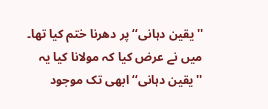''یقین دہانی‘‘ پر دھرنا ختم کیا تھا۔ میں نے عرض کیا کہ مولانا کیا یہ ''یقین دہانی‘‘ ابھی تک موجود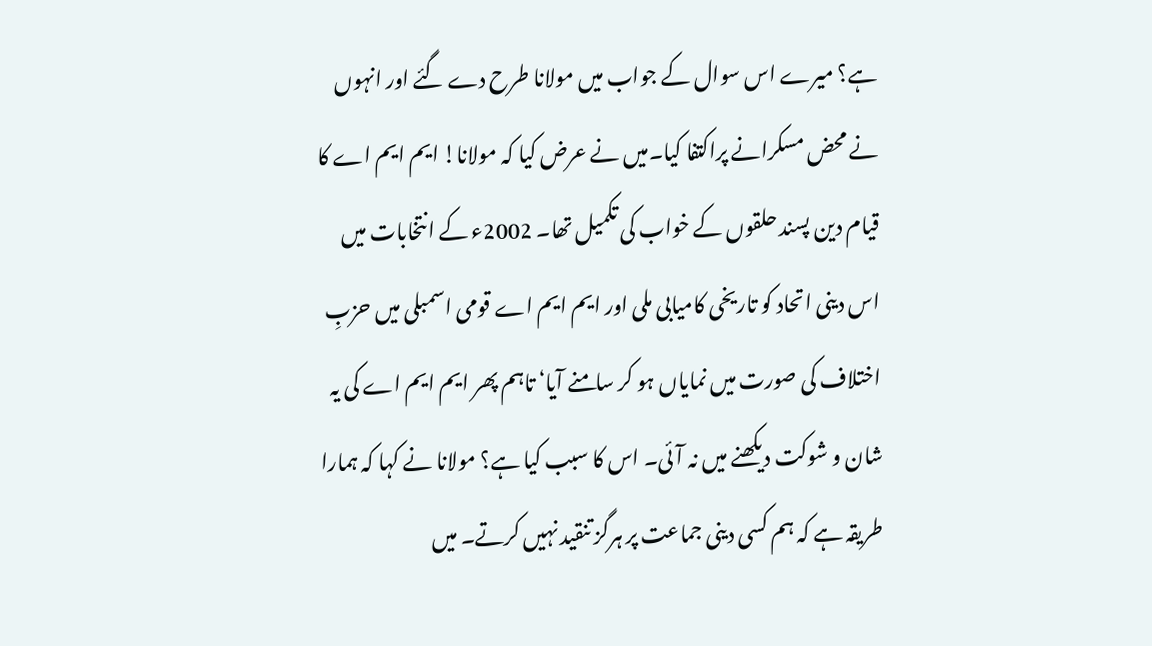ہے؟ میرے اس سوال کے جواب میں مولانا طرح دے گئے اور انہوں نے محض مسکرانے پراکتفا کیا۔میں نے عرض کیا کہ مولانا! ایم ایم اے کا قیام دین پسند حلقوں کے خواب کی تکمیل تھا۔ 2002ء کے انتخابات میں اس دینی اتحاد کو تاریخی کامیابی ملی اور ایم ایم اے قومی اسمبلی میں حزبِ اختلاف کی صورت میں نمایاں ہو کر سامنے آیا‘ تاہم پھر ایم ایم اے کی یہ شان و شوکت دیکھنے میں نہ آئی۔ اس کا سبب کیا ہے؟ مولانا نے کہا کہ ہمارا طریقہ ہے کہ ہم کسی دینی جماعت پر ہرگز تنقید نہیں کرتے۔ میں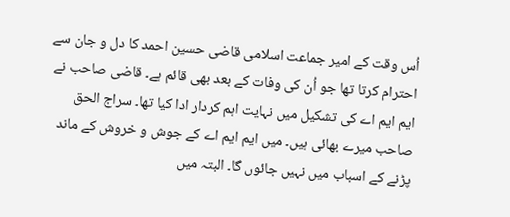اُس وقت کے امیر جماعت اسلامی قاضی حسین احمد کا دل و جان سے احترام کرتا تھا جو اُن کی وفات کے بعد بھی قائم ہے۔ قاضی صاحب نے ایم ایم اے کی تشکیل میں نہایت اہم کردار ادا کیا تھا۔ سراج الحق صاحب میرے بھائی ہیں۔ میں ایم ایم اے کے جوش و خروش کے ماند پڑنے کے اسباب میں نہیں جائوں گا۔ البتہ میں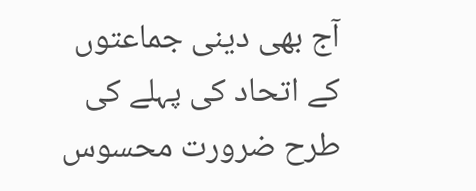آج بھی دینی جماعتوں کے اتحاد کی پہلے کی طرح ضرورت محسوس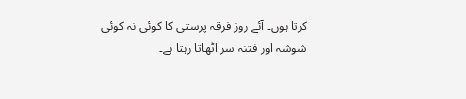کرتا ہوں۔ آئے روز فرقہ پرستی کا کوئی نہ کوئی شوشہ اور فتنہ سر اٹھاتا رہتا ہے۔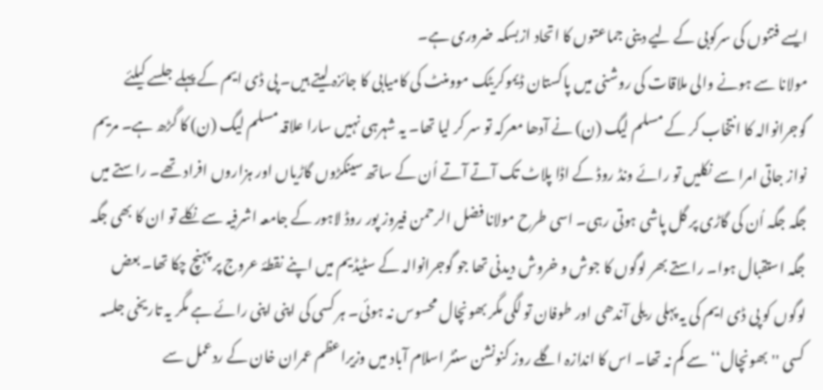ایسے فتنوں کی سرکوبی کے لیے دینی جماعتوں کا اتحاد ازبسکہ ضروری ہے۔
مولانا سے ہونے والی ملاقات کی روشنی میں پاکستان ڈیموکریٹک موومنٹ کی کامیابی کا جائزہ لیتے ہیں۔ پی ڈی ایم کے پہلے جلسے کیلئے گوجرانوالہ کا انتخاب کر کے مسلم لیگ (ن) نے آدھا معرکہ تو سر کر لیا تھا۔ یہ شہرہی نہیں سارا علاقہ مسلم لیگ (ن) کا گڑھ ہے۔ مریم نواز جاتی امرا سے نکلیں تو رائے ونڈ روڈ کے اڈا پلاٹ تک آتے آتے اُن کے ساتھ سینکڑوں گاڑیاں اور ہزاروں افراد تھے۔ راستے میں جگہ جگہ اُن کی گاڑی پر گل پاشی ہوتی رہی۔ اسی طرح مولانا فضل الرحمن فیروز پور روڈ لاہور کے جامعہ اشرفیہ سے نکلے تو ان کا بھی جگہ جگہ استقبال ہوا۔ راستے بھر لوگوں کا جوش و خروش دیدنی تھا جو گوجرانوالہ کے سٹیڈیم میں اپنے نقطۂ عروج پر پہنچ چکا تھا۔ بعض لوگوں کو پی ڈی ایم کی یہ پہلی ریلی آندھی اور طوفان تو لگی مگر بھونچال محسوس نہ ہوئی۔ ہر کسی کی اپنی اپنی رائے ہے مگر یہ تاریخی جلسہ کسی ''بھونچال‘‘ سے کم نہ تھا۔ اس کا اندازہ اگلے روز کنونشن سنٹر اسلام آباد میں وزیراعظم عمران خان کے ردعمل سے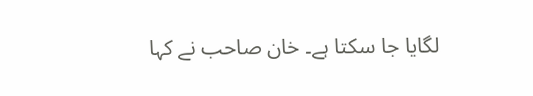لگایا جا سکتا ہے۔ خان صاحب نے کہا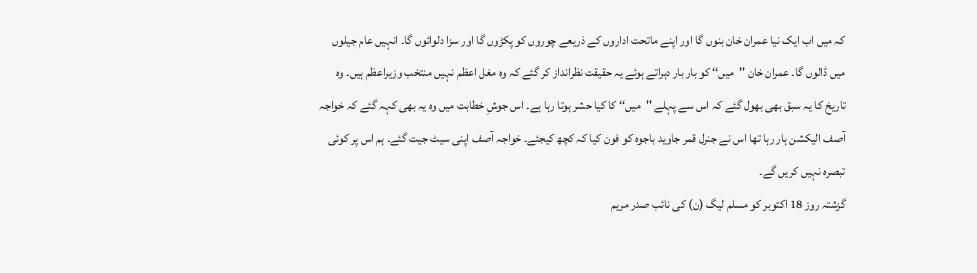کہ میں اب ایک نیا عمران خان بنوں گا اور اپنے ماتحت اداروں کے ذریعے چوروں کو پکڑوں گا اور سزا دلوائوں گا۔ انہیں عام جیلوں میں ڈالوں گا۔ عمران خان ''میں‘‘ کو بار بار دہراتے ہوئے یہ حقیقت نظرانداز کر گئے کہ وہ مغل اعظم نہیں منتخب وزیراعظم ہیں۔ وہ تاریخ کا یہ سبق بھی بھول گئے کہ اس سے پہلے ''میں‘‘ کا کیا حشر ہوتا رہا ہے۔ اس جوشِ خطابت میں وہ یہ بھی کہہ گئے کہ خواجہ آصف الیکشن ہار رہا تھا اس نے جنرل قمر جاوید باجوہ کو فون کیا کہ کچھ کیجئے۔ خواجہ آصف اپنی سیٹ جیت گئے۔ ہم اس پر کوئی تبصرہ نہیں کریں گے۔
گزشتہ روز 18 اکتوبر کو مسلم لیگ (ن) کی نائب صدر مریم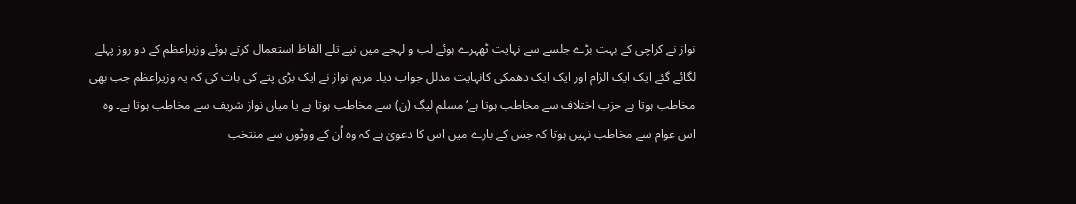نواز نے کراچی کے بہت بڑے جلسے سے نہایت ٹھہرے ہوئے لب و لہجے میں نپے تلے الفاظ استعمال کرتے ہوئے وزیراعظم کے دو روز پہلے لگائے گئے ایک ایک الزام اور ایک ایک دھمکی کانہایت مدلل جواب دیا۔ مریم نواز نے ایک بڑی پتے کی بات کی کہ یہ وزیراعظم جب بھی مخاطب ہوتا ہے حزب اختلاف سے مخاطب ہوتا ہے‘ مسلم لیگ (ن) سے مخاطب ہوتا ہے یا میاں نواز شریف سے مخاطب ہوتا ہے۔ وہ اس عوام سے مخاطب نہیں ہوتا کہ جس کے بارے میں اس کا دعویٰ ہے کہ وہ اُن کے ووٹوں سے منتخب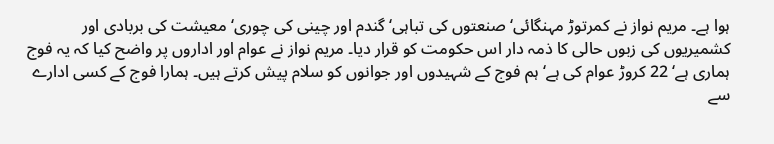ہوا ہے۔ مریم نواز نے کمرتوڑ مہنگائی‘ صنعتوں کی تباہی‘ گندم اور چینی کی چوری‘ معیشت کی بربادی اور کشمیریوں کی زبوں حالی کا ذمہ دار اس حکومت کو قرار دیا۔ مریم نواز نے عوام اور اداروں پر واضح کیا کہ یہ فوج ہماری ہے‘ 22 کروڑ عوام کی ہے‘ ہم فوج کے شہیدوں اور جوانوں کو سلام پیش کرتے ہیں۔ ہمارا فوج کے کسی ادارے سے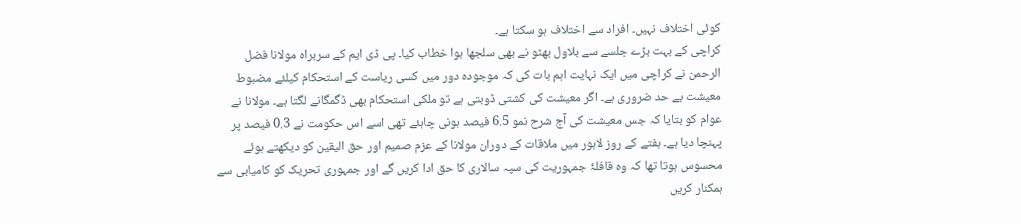کوئی اختلاف نہیں۔ افراد سے اختلاف ہو سکتا ہے۔
کراچی کے بہت بڑے جلسے سے بلاول بھٹو نے بھی سلجھا ہوا خطاب کیا۔ پی ڈی ایم کے سربراہ مولانا فضل الرحمن نے کراچی میں ایک نہایت اہم بات کی کہ موجودہ دور میں کسی ریاست کے استحکام کیلئے مضبوط معیشت بے حد ضروری ہے۔ اگر معیشت کی کشتی ڈوبتی ہے تو ملکی استحکام بھی ڈگمگانے لگتا ہے۔ مولانا نے عوام کو بتایا کہ جس معیشت کی آج شرح نمو 6.5 فیصد ہونی چاہئے تھی اسے اس حکومت نے 0.3 فیصد پر پہنچا دیا ہے۔ ہفتے کے روز لاہور میں ملاقات کے دوران مولانا کے عزم صمیم اور حق الیقین کو دیکھتے ہوئے محسوس ہوتا تھا کہ وہ قافلۂ جمہوریت کی سپہ سالاری کا حق ادا کریں گے اور جمہوری تحریک کو کامیابی سے ہمکنار کریں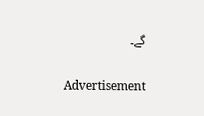گے۔

Advertisement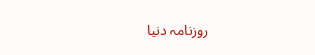روزنامہ دنیا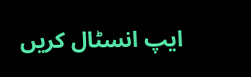ایپ انسٹال کریں